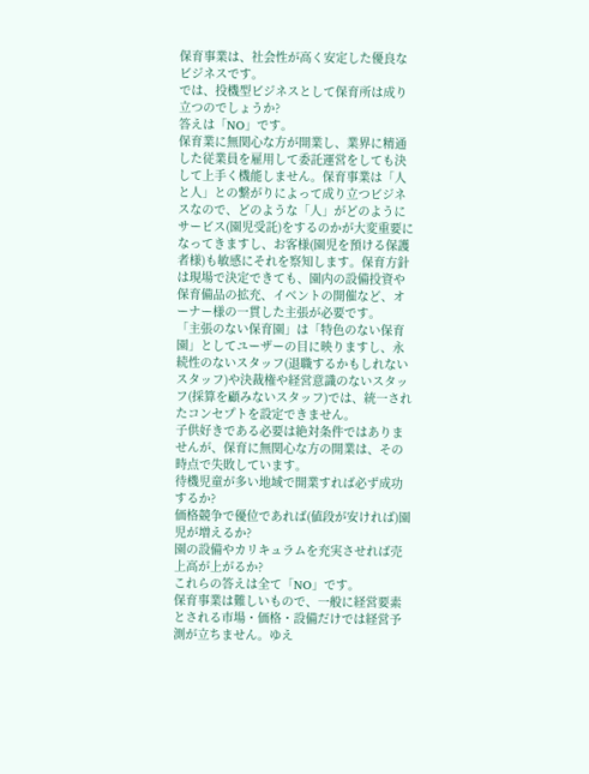保育事業は、社会性が高く安定した優良なビジネスです。
では、投機型ビジネスとして保育所は成り立つのでしょうか?
答えは「NO」です。
保育業に無関心な方が開業し、業界に精通した従業員を雇用して委託運営をしても決して上手く機能しません。保育事業は「人と人」との繋がりによって成り立つビジネスなので、どのような「人」がどのようにサービス(園児受託)をするのかが大変重要になってきますし、お客様(園児を預ける保護者様)も敏感にそれを察知します。保育方針は現場で決定できても、園内の設備投資や保育備品の拡充、イベントの開催など、オーナー様の一貫した主張が必要です。
「主張のない保育園」は「特色のない保育園」としてユーザーの目に映りますし、永続性のないスタッフ(退職するかもしれないスタッフ)や決裁権や経営意識のないスタッフ(採算を顧みないスタッフ)では、統一されたコンセプトを設定できません。
子供好きである必要は絶対条件ではありませんが、保育に無関心な方の開業は、その時点で失敗しています。
待機児童が多い地域で開業すれば必ず成功するか?
価格競争で優位であれば(値段が安ければ)園児が増えるか?
園の設備やカリキュラムを充実させれば売上高が上がるか?
これらの答えは全て「NO」です。
保育事業は難しいもので、一般に経営要素とされる市場・価格・設備だけでは経営予測が立ちません。ゆえ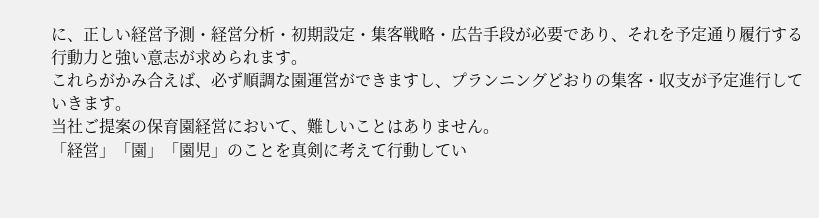に、正しい経営予測・経営分析・初期設定・集客戦略・広告手段が必要であり、それを予定通り履行する行動力と強い意志が求められます。
これらがかみ合えば、必ず順調な園運営ができますし、プランニングどおりの集客・収支が予定進行していきます。
当社ご提案の保育園経営において、難しいことはありません。
「経営」「園」「園児」のことを真剣に考えて行動してい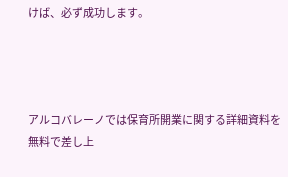けば、必ず成功します。




アルコバレーノでは保育所開業に関する詳細資料を無料で差し上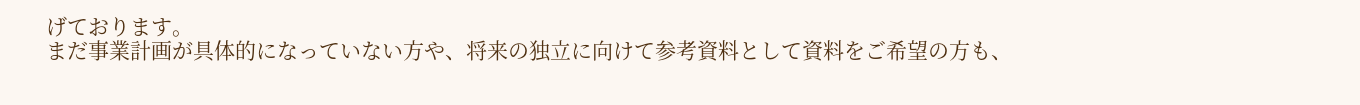げております。
まだ事業計画が具体的になっていない方や、将来の独立に向けて参考資料として資料をご希望の方も、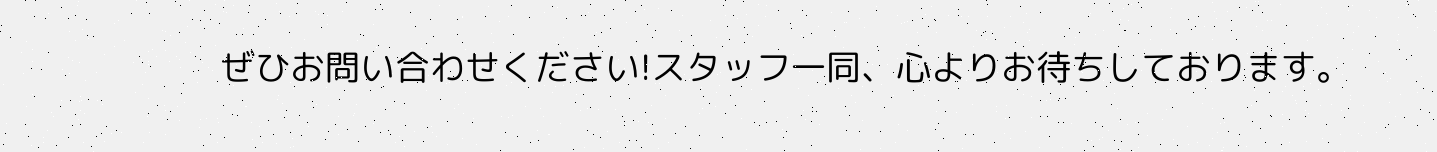ぜひお問い合わせください!スタッフ一同、心よりお待ちしております。